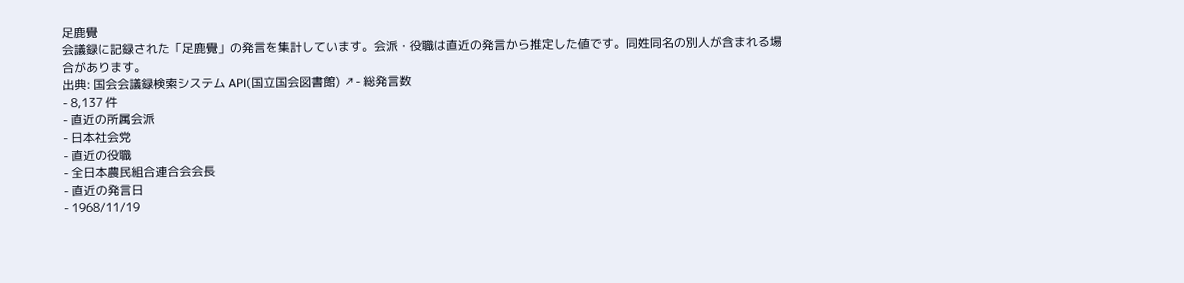足鹿覺
会議録に記録された「足鹿覺」の発言を集計しています。会派・役職は直近の発言から推定した値です。同姓同名の別人が含まれる場合があります。
出典: 国会会議録検索システム API(国立国会図書館) ↗- 総発言数
- 8,137 件
- 直近の所属会派
- 日本社会党
- 直近の役職
- 全日本農民組合連合会会長
- 直近の発言日
- 1968/11/19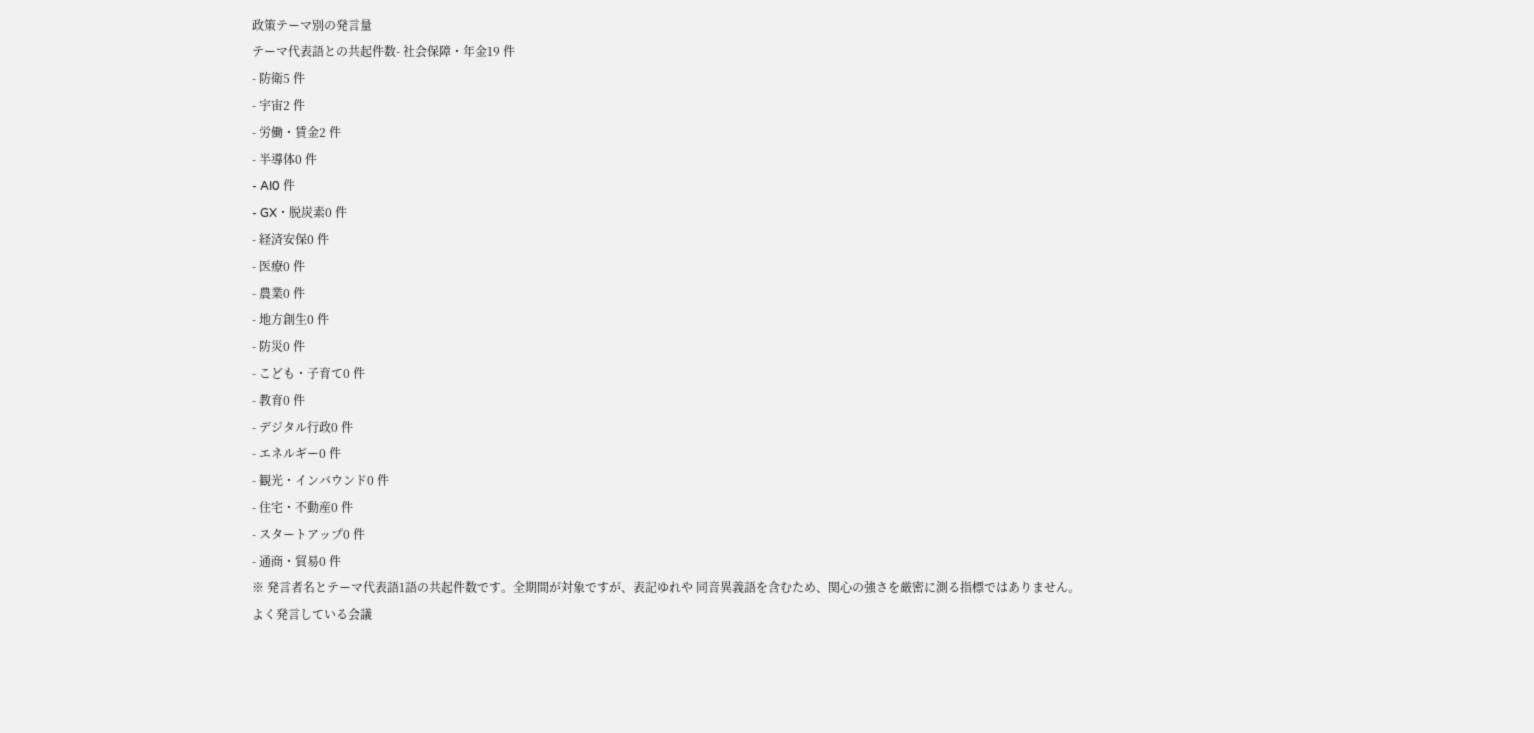政策テーマ別の発言量
テーマ代表語との共起件数- 社会保障・年金19 件
- 防衛5 件
- 宇宙2 件
- 労働・賃金2 件
- 半導体0 件
- AI0 件
- GX・脱炭素0 件
- 経済安保0 件
- 医療0 件
- 農業0 件
- 地方創生0 件
- 防災0 件
- こども・子育て0 件
- 教育0 件
- デジタル行政0 件
- エネルギー0 件
- 観光・インバウンド0 件
- 住宅・不動産0 件
- スタートアップ0 件
- 通商・貿易0 件
※ 発言者名とテーマ代表語1語の共起件数です。全期間が対象ですが、表記ゆれや 同音異義語を含むため、関心の強さを厳密に測る指標ではありません。
よく発言している会議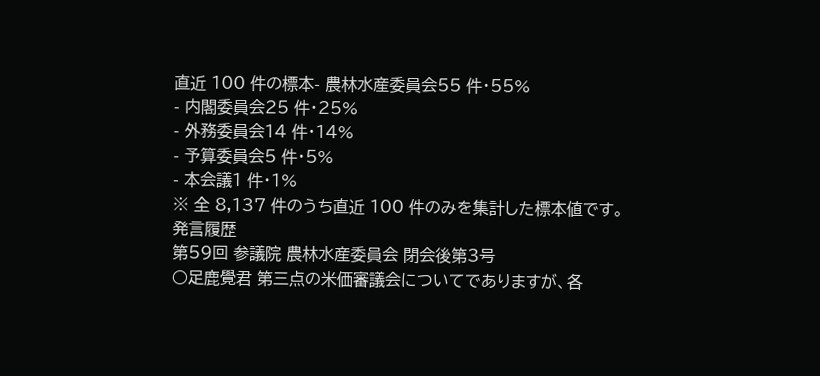直近 100 件の標本- 農林水産委員会55 件・55%
- 内閣委員会25 件・25%
- 外務委員会14 件・14%
- 予算委員会5 件・5%
- 本会議1 件・1%
※ 全 8,137 件のうち直近 100 件のみを集計した標本値です。
発言履歴
第59回 参議院 農林水産委員会 閉会後第3号
○足鹿覺君 第三点の米価審議会についてでありますが、各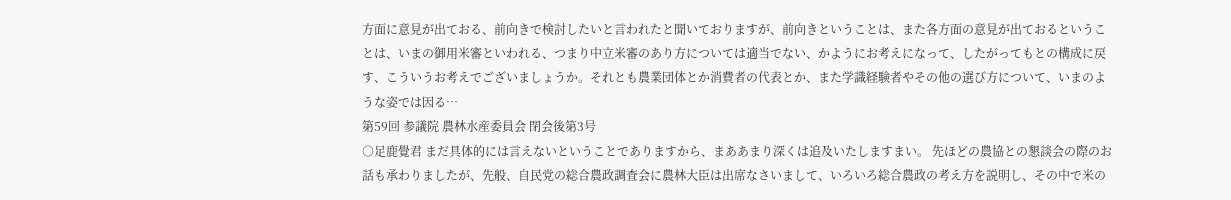方面に意見が出ておる、前向きで検討したいと言われたと聞いておりますが、前向きということは、また各方面の意見が出ておるということは、いまの御用米審といわれる、つまり中立米審のあり方については適当でない、かようにお考えになって、したがってもとの構成に戻す、こういうお考えでございましょうか。それとも農業団体とか消費者の代表とか、また学識経験者やその他の選び方について、いまのような姿では因る…
第59回 参議院 農林水産委員会 閉会後第3号
○足鹿覺君 まだ具体的には言えないということでありますから、まああまり深くは追及いたしますまい。 先ほどの農協との懇談会の際のお話も承わりましたが、先般、自民党の総合農政調査会に農林大臣は出席なさいまして、いろいろ総合農政の考え方を説明し、その中で米の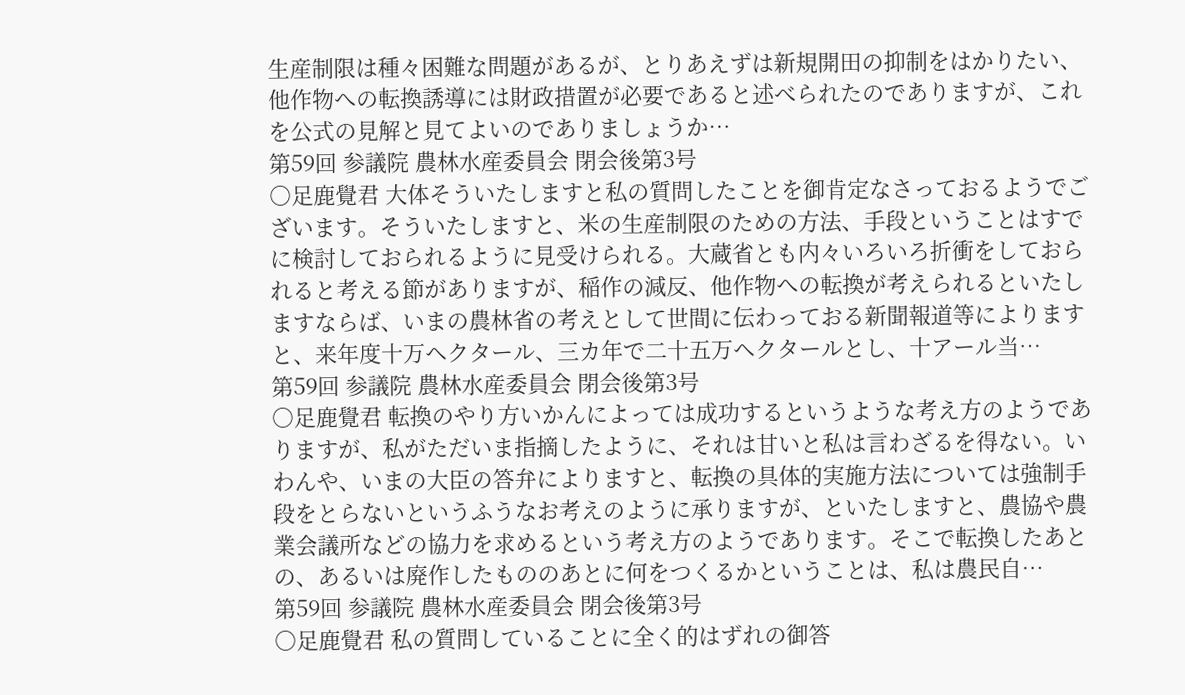生産制限は種々困難な問題があるが、とりあえずは新規開田の抑制をはかりたい、他作物への転換誘導には財政措置が必要であると述べられたのでありますが、これを公式の見解と見てよいのでありましょうか…
第59回 参議院 農林水産委員会 閉会後第3号
○足鹿覺君 大体そういたしますと私の質問したことを御肯定なさっておるようでございます。そういたしますと、米の生産制限のための方法、手段ということはすでに検討しておられるように見受けられる。大蔵省とも内々いろいろ折衝をしておられると考える節がありますが、稲作の減反、他作物への転換が考えられるといたしますならば、いまの農林省の考えとして世間に伝わっておる新聞報道等によりますと、来年度十万ヘクタール、三カ年で二十五万ヘクタールとし、十アール当…
第59回 参議院 農林水産委員会 閉会後第3号
○足鹿覺君 転換のやり方いかんによっては成功するというような考え方のようでありますが、私がただいま指摘したように、それは甘いと私は言わざるを得ない。いわんや、いまの大臣の答弁によりますと、転換の具体的実施方法については強制手段をとらないというふうなお考えのように承りますが、といたしますと、農協や農業会議所などの協力を求めるという考え方のようであります。そこで転換したあとの、あるいは廃作したもののあとに何をつくるかということは、私は農民自…
第59回 参議院 農林水産委員会 閉会後第3号
○足鹿覺君 私の質問していることに全く的はずれの御答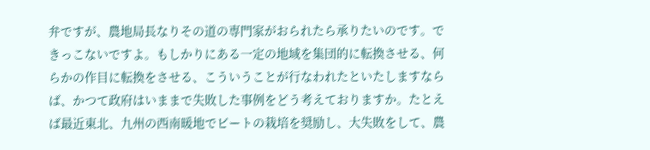弁ですが、農地局長なりその道の専門家がおられたら承りたいのです。できっこないですよ。もしかりにある一定の地域を集団的に転換させる、何らかの作目に転換をさせる、こういうことが行なわれたといたしますならば、かつて政府はいままで失敗した事例をどう考えておりますか。たとえば最近東北、九州の西南暖地でビートの栽培を奨励し、大失敗をして、農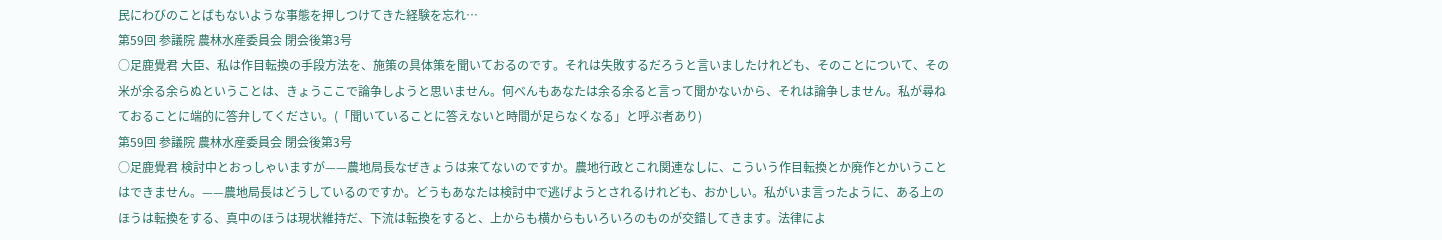民にわびのことばもないような事態を押しつけてきた経験を忘れ…
第59回 参議院 農林水産委員会 閉会後第3号
○足鹿覺君 大臣、私は作目転換の手段方法を、施策の具体策を聞いておるのです。それは失敗するだろうと言いましたけれども、そのことについて、その米が余る余らぬということは、きょうここで論争しようと思いません。何べんもあなたは余る余ると言って聞かないから、それは論争しません。私が尋ねておることに端的に答弁してください。(「聞いていることに答えないと時間が足らなくなる」と呼ぶ者あり)
第59回 参議院 農林水産委員会 閉会後第3号
○足鹿覺君 検討中とおっしゃいますが——農地局長なぜきょうは来てないのですか。農地行政とこれ関連なしに、こういう作目転換とか廃作とかいうことはできません。——農地局長はどうしているのですか。どうもあなたは検討中で逃げようとされるけれども、おかしい。私がいま言ったように、ある上のほうは転換をする、真中のほうは現状維持だ、下流は転換をすると、上からも横からもいろいろのものが交錯してきます。法律によ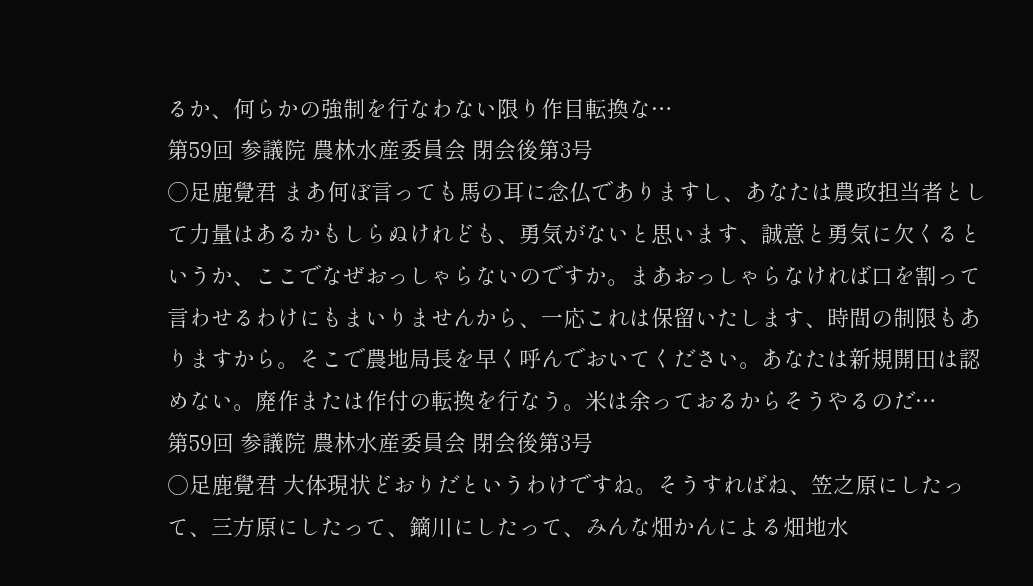るか、何らかの強制を行なわない限り作目転換な…
第59回 参議院 農林水産委員会 閉会後第3号
○足鹿覺君 まあ何ぼ言っても馬の耳に念仏でありますし、あなたは農政担当者として力量はあるかもしらぬけれども、勇気がないと思います、誠意と勇気に欠くるというか、ここでなぜおっしゃらないのですか。まあおっしゃらなければ口を割って言わせるわけにもまいりませんから、一応これは保留いたします、時間の制限もありますから。そこで農地局長を早く呼んでおいてください。あなたは新規開田は認めない。廃作または作付の転換を行なう。米は余っておるからそうやるのだ…
第59回 参議院 農林水産委員会 閉会後第3号
○足鹿覺君 大体現状どおりだというわけですね。そうすればね、笠之原にしたって、三方原にしたって、鏑川にしたって、みんな畑かんによる畑地水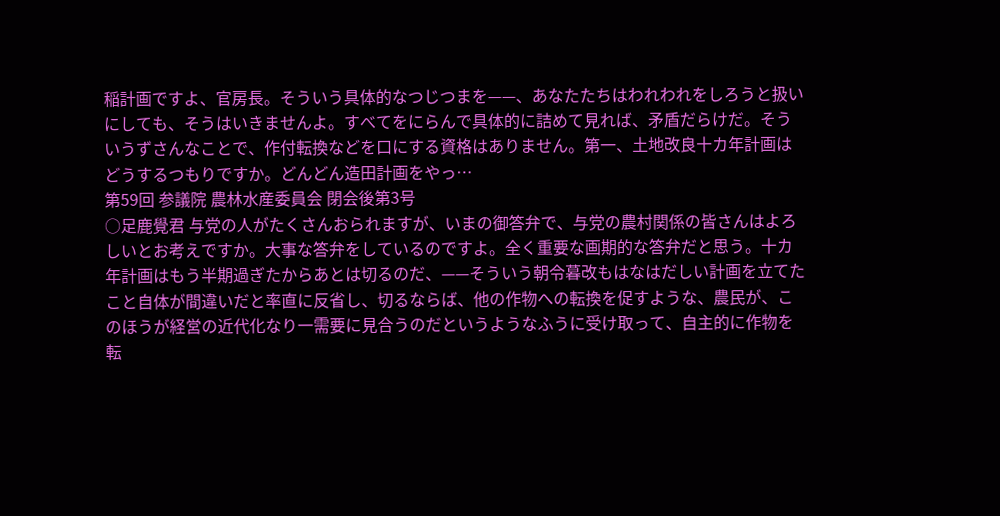稲計画ですよ、官房長。そういう具体的なつじつまを——、あなたたちはわれわれをしろうと扱いにしても、そうはいきませんよ。すべてをにらんで具体的に詰めて見れば、矛盾だらけだ。そういうずさんなことで、作付転換などを口にする資格はありません。第一、土地改良十カ年計画はどうするつもりですか。どんどん造田計画をやっ…
第59回 参議院 農林水産委員会 閉会後第3号
○足鹿覺君 与党の人がたくさんおられますが、いまの御答弁で、与党の農村関係の皆さんはよろしいとお考えですか。大事な答弁をしているのですよ。全く重要な画期的な答弁だと思う。十カ年計画はもう半期過ぎたからあとは切るのだ、——そういう朝令暮改もはなはだしい計画を立てたこと自体が間違いだと率直に反省し、切るならば、他の作物への転換を促すような、農民が、このほうが経営の近代化なり一需要に見合うのだというようなふうに受け取って、自主的に作物を転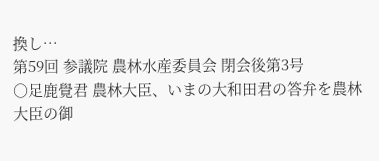換し…
第59回 参議院 農林水産委員会 閉会後第3号
○足鹿覺君 農林大臣、いまの大和田君の答弁を農林大臣の御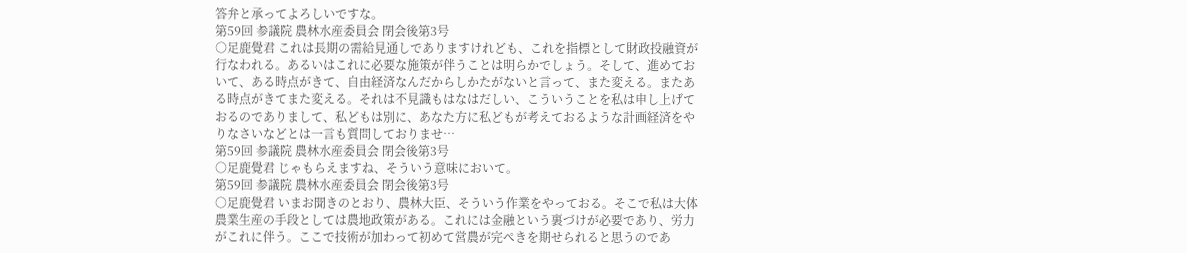答弁と承ってよろしいですな。
第59回 参議院 農林水産委員会 閉会後第3号
○足鹿覺君 これは長期の需給見通しでありますけれども、これを指標として財政投融資が行なわれる。あるいはこれに必要な施策が伴うことは明らかでしょう。そして、進めておいて、ある時点がきて、自由経済なんだからしかたがないと言って、また変える。またある時点がきてまた変える。それは不見識もはなはだしい、こういうことを私は申し上げておるのでありまして、私どもは別に、あなた方に私どもが考えておるような計画経済をやりなさいなどとは一言も質問しておりませ…
第59回 参議院 農林水産委員会 閉会後第3号
○足鹿覺君 じゃもらえますね、そういう意味において。
第59回 参議院 農林水産委員会 閉会後第3号
○足鹿覺君 いまお聞きのとおり、農林大臣、そういう作業をやっておる。そこで私は大体農業生産の手段としては農地政策がある。これには金融という裏づけが必要であり、労力がこれに伴う。ここで技術が加わって初めて営農が完ぺきを期せられると思うのであ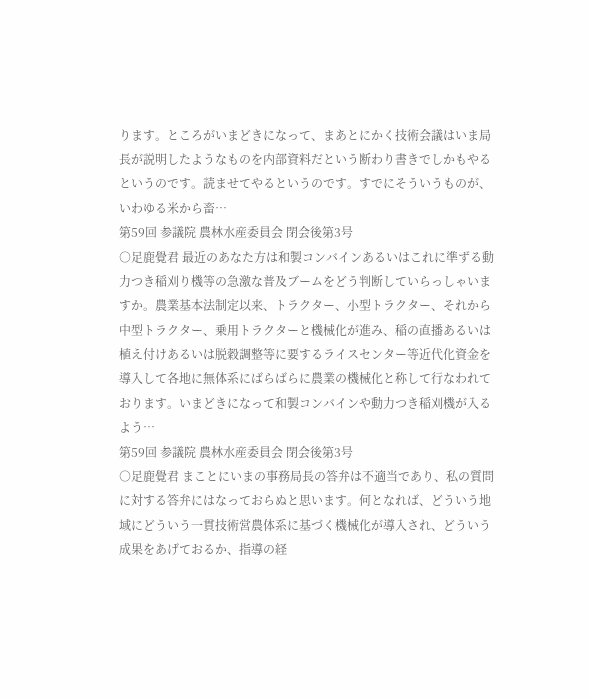ります。ところがいまどきになって、まあとにかく技術会議はいま局長が説明したようなものを内部資料だという断わり書きでしかもやるというのです。読ませてやるというのです。すでにそういうものが、いわゆる米から畜…
第59回 参議院 農林水産委員会 閉会後第3号
○足鹿覺君 最近のあなた方は和製コンバインあるいはこれに準ずる動力つき稲刈り機等の急激な普及ブームをどう判断していらっしゃいますか。農業基本法制定以来、トラクター、小型トラクター、それから中型トラクター、乗用トラクターと機械化が進み、稲の直播あるいは植え付けあるいは脱穀調整等に要するライスセンター等近代化資金を導入して各地に無体系にばらばらに農業の機械化と称して行なわれております。いまどきになって和製コンバインや動力つき稲刈機が入るよう…
第59回 参議院 農林水産委員会 閉会後第3号
○足鹿覺君 まことにいまの事務局長の答弁は不適当であり、私の質問に対する答弁にはなっておらぬと思います。何となれば、どういう地域にどういう一貫技術営農体系に基づく機械化が導入され、どういう成果をあげておるか、指導の経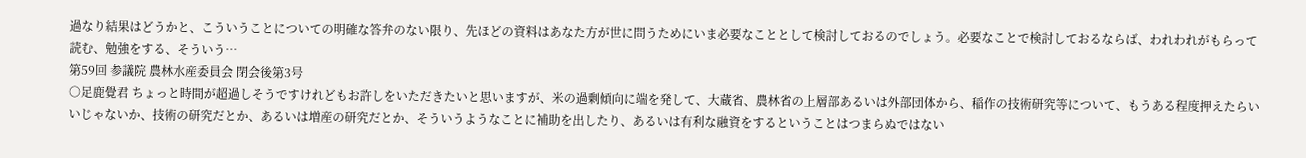過なり結果はどうかと、こういうことについての明確な答弁のない限り、先ほどの資料はあなた方が世に問うためにいま必要なこととして検討しておるのでしょう。必要なことで検討しておるならば、われわれがもらって読む、勉強をする、そういう…
第59回 参議院 農林水産委員会 閉会後第3号
○足鹿覺君 ちょっと時間が超過しそうですけれどもお許しをいただきたいと思いますが、米の過剰傾向に端を発して、大蔵省、農林省の上層部あるいは外部団体から、稲作の技術研究等について、もうある程度押えたらいいじゃないか、技術の研究だとか、あるいは増産の研究だとか、そういうようなことに補助を出したり、あるいは有利な融資をするということはつまらぬではない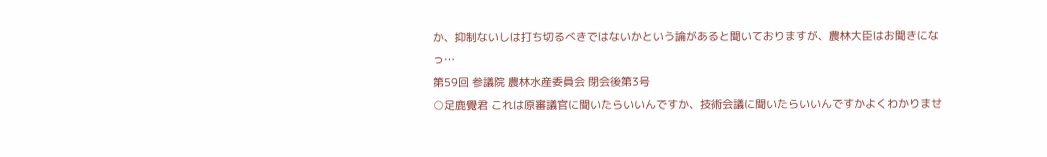か、抑制ないしは打ち切るべきではないかという論があると聞いておりますが、農林大臣はお聞きになっ…
第59回 参議院 農林水産委員会 閉会後第3号
○足鹿覺君 これは原審議官に聞いたらいいんですか、技術会議に聞いたらいいんですかよくわかりませ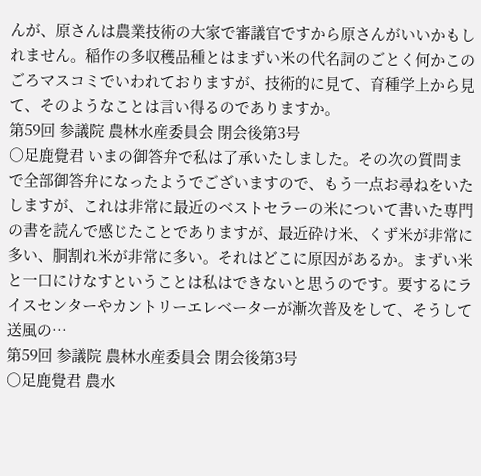んが、原さんは農業技術の大家で審議官ですから原さんがいいかもしれません。稲作の多収穫品種とはまずい米の代名詞のごとく何かこのごろマスコミでいわれておりますが、技術的に見て、育種学上から見て、そのようなことは言い得るのでありますか。
第59回 参議院 農林水産委員会 閉会後第3号
○足鹿覺君 いまの御答弁で私は了承いたしました。その次の質問まで全部御答弁になったようでございますので、もう一点お尋ねをいたしますが、これは非常に最近のベストセラーの米について書いた専門の書を読んで感じたことでありますが、最近砕け米、くず米が非常に多い、胴割れ米が非常に多い。それはどこに原因があるか。まずい米と一口にけなすということは私はできないと思うのです。要するにライスセンターやカントリーエレベーターが漸次普及をして、そうして送風の…
第59回 参議院 農林水産委員会 閉会後第3号
○足鹿覺君 農水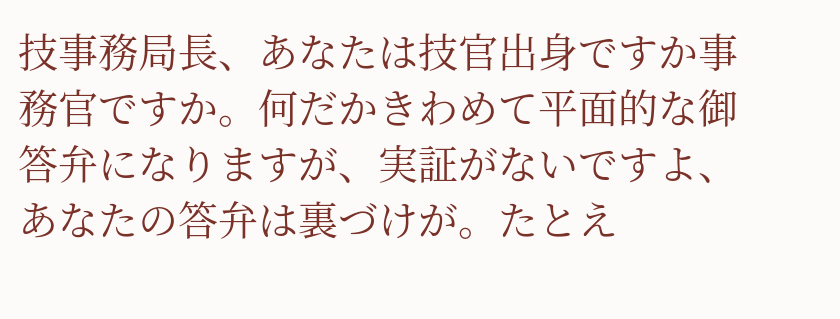技事務局長、あなたは技官出身ですか事務官ですか。何だかきわめて平面的な御答弁になりますが、実証がないですよ、あなたの答弁は裏づけが。たとえ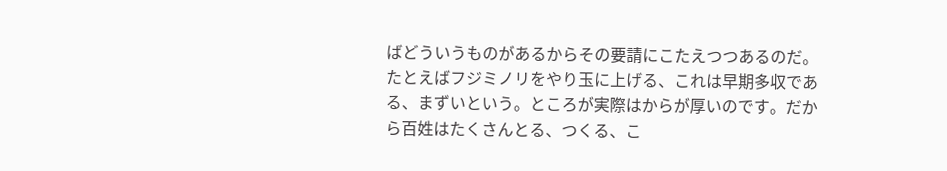ばどういうものがあるからその要請にこたえつつあるのだ。たとえばフジミノリをやり玉に上げる、これは早期多収である、まずいという。ところが実際はからが厚いのです。だから百姓はたくさんとる、つくる、こ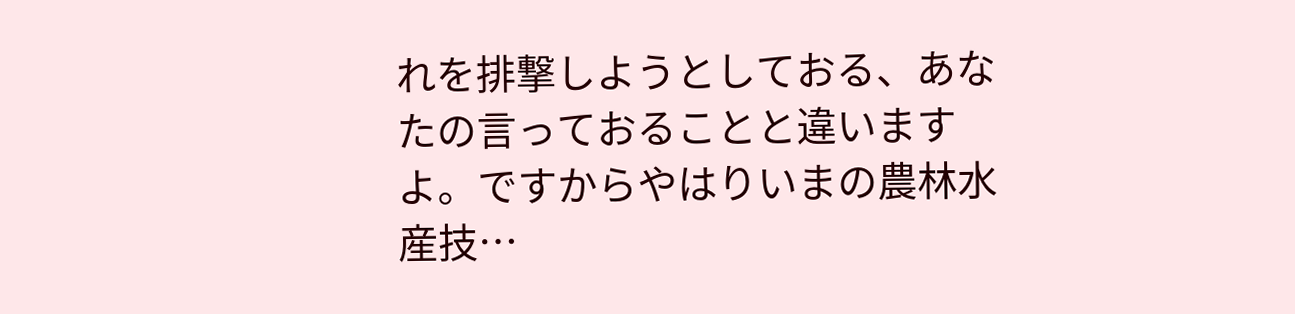れを排撃しようとしておる、あなたの言っておることと違いますよ。ですからやはりいまの農林水産技…